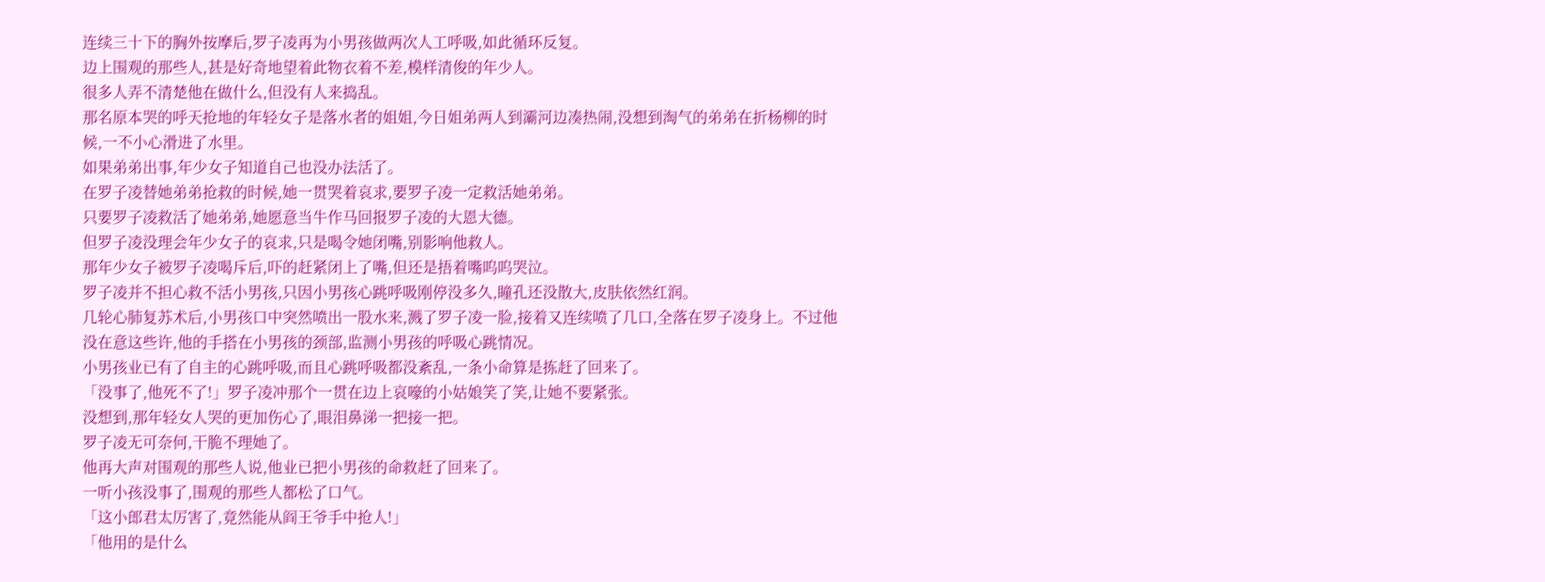连续三十下的胸外按摩后,罗子凌再为小男孩做两次人工呼吸,如此循环反复。
边上围观的那些人,甚是好奇地望着此物衣着不差,模样清俊的年少人。
很多人弄不清楚他在做什么,但没有人来捣乱。
那名原本哭的呼天抢地的年轻女子是落水者的姐姐,今日姐弟两人到灞河边凑热闹,没想到淘气的弟弟在折杨柳的时候,一不小心滑进了水里。
如果弟弟出事,年少女子知道自己也没办法活了。
在罗子凌替她弟弟抢救的时候,她一贯哭着哀求,要罗子凌一定救活她弟弟。
只要罗子凌救活了她弟弟,她愿意当牛作马回报罗子凌的大恩大德。
但罗子凌没理会年少女子的哀求,只是喝令她闭嘴,别影响他救人。
那年少女子被罗子凌喝斥后,吓的赶紧闭上了嘴,但还是捂着嘴呜呜哭泣。
罗子凌并不担心救不活小男孩,只因小男孩心跳呼吸刚停没多久,瞳孔还没散大,皮肤依然红润。
几轮心肺复苏术后,小男孩口中突然喷出一股水来,溅了罗子凌一脸,接着又连续喷了几口,全落在罗子凌身上。不过他没在意这些许,他的手搭在小男孩的颈部,监测小男孩的呼吸心跳情况。
小男孩业已有了自主的心跳呼吸,而且心跳呼吸都没紊乱,一条小命算是拣赶了回来了。
「没事了,他死不了!」罗子凌冲那个一贯在边上哀嚎的小姑娘笑了笑,让她不要紧张。
没想到,那年轻女人哭的更加伤心了,眼泪鼻涕一把接一把。
罗子凌无可奈何,干脆不理她了。
他再大声对围观的那些人说,他业已把小男孩的命救赶了回来了。
一听小孩没事了,围观的那些人都松了口气。
「这小郎君太厉害了,竟然能从阎王爷手中抢人!」
「他用的是什么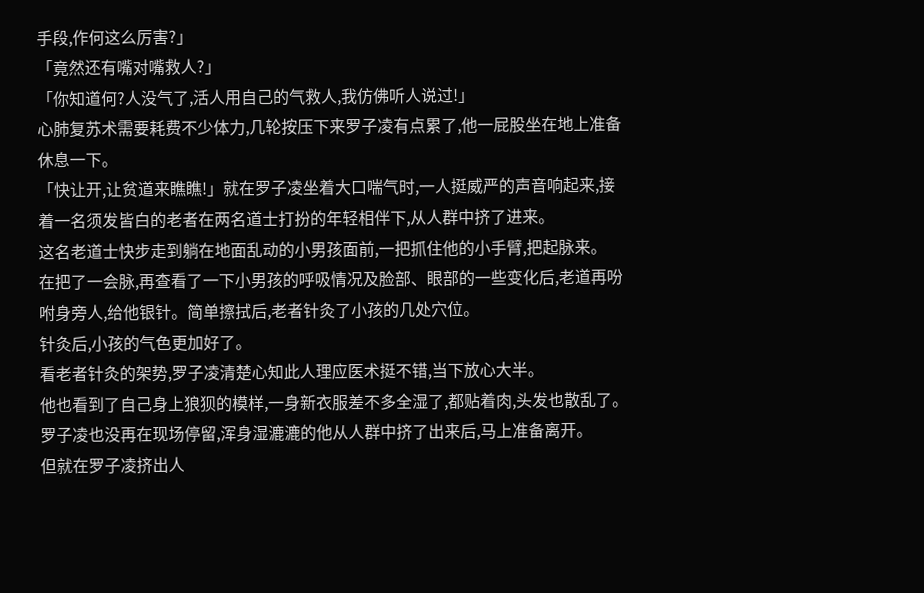手段,作何这么厉害?」
「竟然还有嘴对嘴救人?」
「你知道何?人没气了,活人用自己的气救人,我仿佛听人说过!」
心肺复苏术需要耗费不少体力,几轮按压下来罗子凌有点累了,他一屁股坐在地上准备休息一下。
「快让开,让贫道来瞧瞧!」就在罗子凌坐着大口喘气时,一人挺威严的声音响起来,接着一名须发皆白的老者在两名道士打扮的年轻相伴下,从人群中挤了进来。
这名老道士快步走到躺在地面乱动的小男孩面前,一把抓住他的小手臂,把起脉来。
在把了一会脉,再查看了一下小男孩的呼吸情况及脸部、眼部的一些变化后,老道再吩咐身旁人,给他银针。简单擦拭后,老者针灸了小孩的几处穴位。
针灸后,小孩的气色更加好了。
看老者针灸的架势,罗子凌清楚心知此人理应医术挺不错,当下放心大半。
他也看到了自己身上狼狈的模样,一身新衣服差不多全湿了,都贴着肉,头发也散乱了。
罗子凌也没再在现场停留,浑身湿漉漉的他从人群中挤了出来后,马上准备离开。
但就在罗子凌挤出人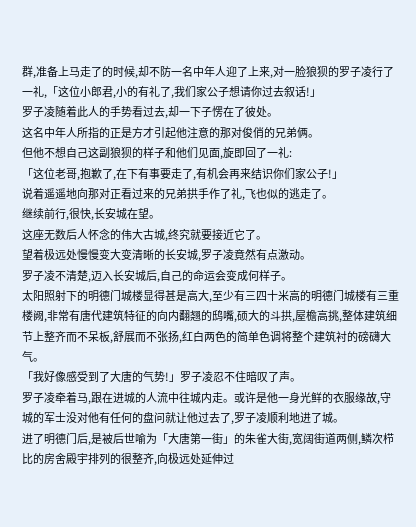群,准备上马走了的时候,却不防一名中年人迎了上来,对一脸狼狈的罗子凌行了一礼,「这位小郎君,小的有礼了,我们家公子想请你过去叙话!」
罗子凌随着此人的手势看过去,却一下子愣在了彼处。
这名中年人所指的正是方才引起他注意的那对俊俏的兄弟俩。
但他不想自己这副狼狈的样子和他们见面,旋即回了一礼:
「这位老哥,抱歉了,在下有事要走了,有机会再来结识你们家公子!」
说着遥遥地向那对正看过来的兄弟拱手作了礼,飞也似的逃走了。
继续前行,很快,长安城在望。
这座无数后人怀念的伟大古城,终究就要接近它了。
望着极远处慢慢变大变清晰的长安城,罗子凌竟然有点激动。
罗子凌不清楚,迈入长安城后,自己的命运会变成何样子。
太阳照射下的明德门城楼显得甚是高大,至少有三四十米高的明德门城楼有三重楼阙,非常有唐代建筑特征的向内翻翘的鸱嘴,硕大的斗拱,屋檐高挑,整体建筑细节上整齐而不呆板,舒展而不张扬,红白两色的简单色调将整个建筑衬的磅礴大气。
「我好像感受到了大唐的气势!」罗子凌忍不住暗叹了声。
罗子凌牵着马,跟在进城的人流中往城内走。或许是他一身光鲜的衣服缘故,守城的军士没对他有任何的盘问就让他过去了,罗子凌顺利地进了城。
进了明德门后,是被后世喻为「大唐第一街」的朱雀大街,宽阔街道两侧,鳞次栉比的房舍殿宇排列的很整齐,向极远处延伸过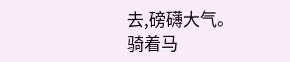去,磅礴大气。
骑着马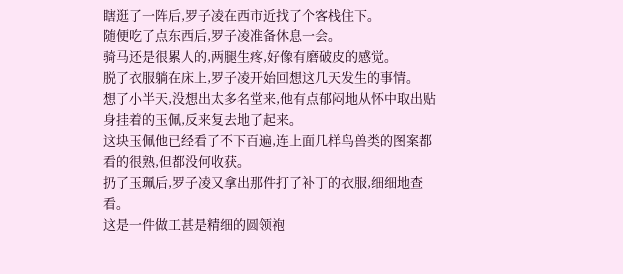瞎逛了一阵后,罗子凌在西市近找了个客栈住下。
随便吃了点东西后,罗子凌准备休息一会。
骑马还是很累人的,两腿生疼,好像有磨破皮的感觉。
脱了衣服躺在床上,罗子凌开始回想这几天发生的事情。
想了小半天,没想出太多名堂来,他有点郁闷地从怀中取出贴身挂着的玉佩,反来复去地了起来。
这块玉佩他已经看了不下百遍,连上面几样鸟兽类的图案都看的很熟,但都没何收获。
扔了玉珮后,罗子凌又拿出那件打了补丁的衣服,细细地查看。
这是一件做工甚是精细的圆领袍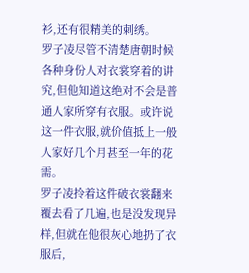衫,还有很精美的刺绣。
罗子凌尽管不清楚唐朝时候各种身份人对衣裳穿着的讲究,但他知道这绝对不会是普通人家所穿有衣服。或许说这一件衣服,就价值抵上一般人家好几个月甚至一年的花需。
罗子凌拎着这件破衣裳翻来覆去看了几遍,也是没发现异样,但就在他很灰心地扔了衣服后,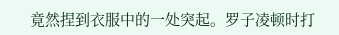竟然捏到衣服中的一处突起。罗子凌顿时打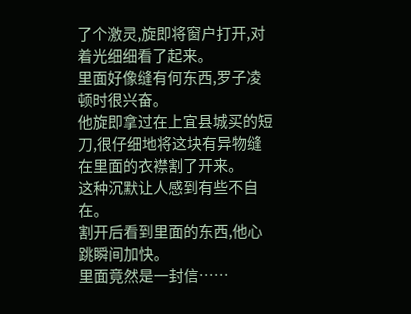了个激灵,旋即将窗户打开,对着光细细看了起来。
里面好像缝有何东西,罗子凌顿时很兴奋。
他旋即拿过在上宜县城买的短刀,很仔细地将这块有异物缝在里面的衣襟割了开来。
这种沉默让人感到有些不自在。
割开后看到里面的东西,他心跳瞬间加快。
里面竟然是一封信……